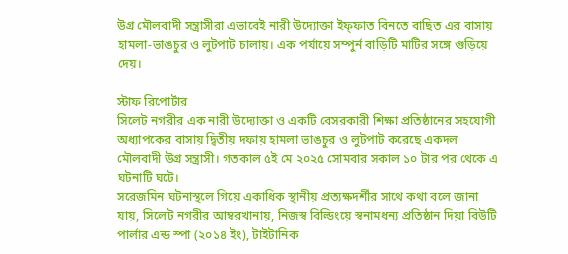উগ্র মৌলবাদী সন্ত্রাসীরা এভাবেই নারী উদ্যোক্তা ইফ্ফাত বিনতে বাছিত এর বাসায় হামলা-ভাঙচুর ও লুটপাট চালায়। এক পর্যায়ে সম্পুর্ন বাড়িটি মাটির সঙ্গে গুড়িয়ে দেয়।

স্টাফ রিপোর্টার
সিলেট নগরীর এক নারী উদ্যোক্তা ও একটি বেসরকারী শিক্ষা প্রতিষ্ঠানের সহযোগী অধ্যাপকের বাসায় দ্বিতীয় দফায় হামলা ভাঙচুর ও লুটপাট করেছে একদল মৌলবাদী উগ্র সন্ত্রাসী। গতকাল ৫ই মে ২০২৫ সোমবার সকাল ১০ টার পর থেকে এ ঘটনাটি ঘটে।
সরেজমিন ঘটনাস্থলে গিয়ে একাধিক স্থানীয় প্রত্যক্ষদর্শীর সাথে কথা বলে জানা যায়, সিলেট নগরীর আম্বরখানায়, নিজস্ব বিল্ডিংয়ে স্বনামধন্য প্রতিষ্ঠান দিয়া বিউটি পার্লার এন্ড স্পা (২০১৪ ইং), টাইটানিক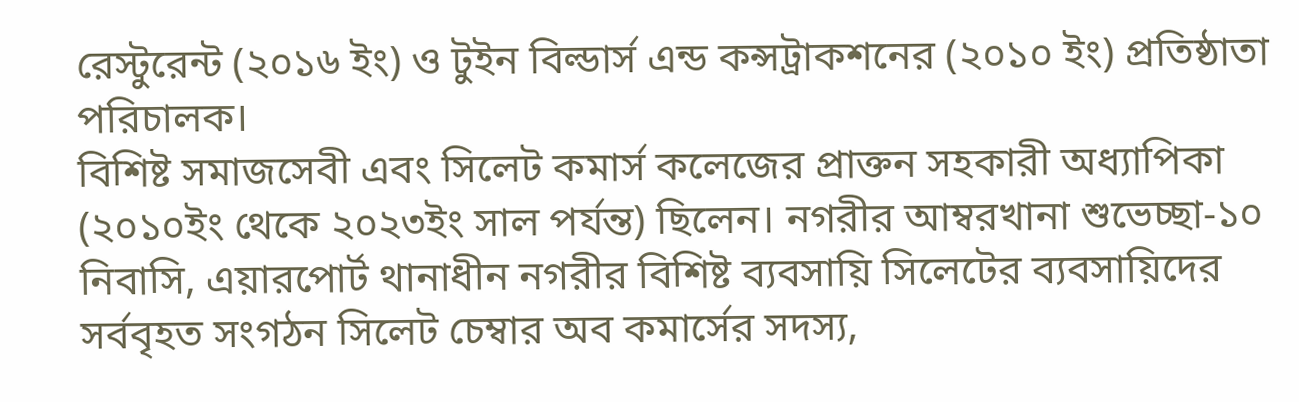রেস্টুরেন্ট (২০১৬ ইং) ও টুইন বিল্ডার্স এন্ড কন্সট্রাকশনের (২০১০ ইং) প্রতিষ্ঠাতা পরিচালক।
বিশিষ্ট সমাজসেবী এবং সিলেট কমার্স কলেজের প্রাক্তন সহকারী অধ্যাপিকা (২০১০ইং থেকে ২০২৩ইং সাল পর্যন্ত) ছিলেন। নগরীর আম্বরখানা শুভেচ্ছা-১০ নিবাসি, এয়ারপোর্ট থানাধীন নগরীর বিশিষ্ট ব্যবসায়ি সিলেটের ব্যবসায়িদের সর্ববৃহত সংগঠন সিলেট চেম্বার অব কমার্সের সদস্য,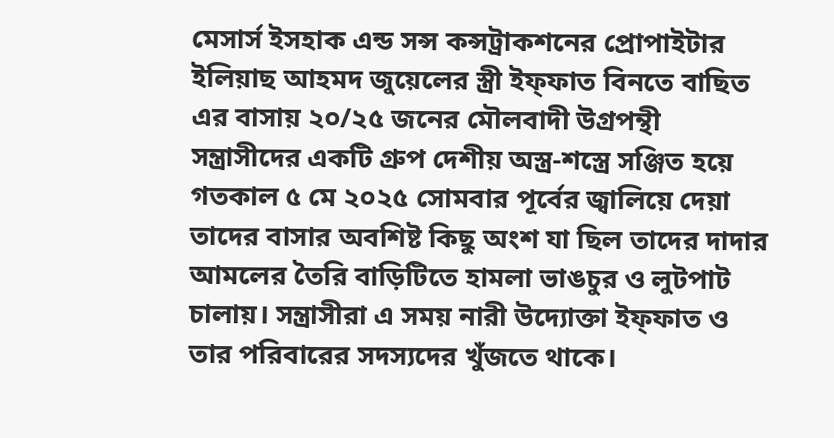মেসার্স ইসহাক এন্ড সন্স কন্সট্রাকশনের প্রোপাইটার ইলিয়াছ আহমদ জুয়েলের স্ত্রী ইফ্ফাত বিনতে বাছিত এর বাসায় ২০/২৫ জনের মৌলবাদী উগ্রপন্থী সন্ত্রাসীদের একটি গ্রুপ দেশীয় অস্ত্র-শস্ত্রে সঞ্জিত হয়ে গতকাল ৫ মে ২০২৫ সোমবার পূর্বের জ্বালিয়ে দেয়া তাদের বাসার অবশিষ্ট কিছু অংশ যা ছিল তাদের দাদার আমলের তৈরি বাড়িটিতে হামলা ভাঙচুর ও লুটপাট চালায়। সন্ত্রাসীরা এ সময় নারী উদ্যোক্তা ইফ্ফাত ও তার পরিবারের সদস্যদের খুঁজতে থাকে।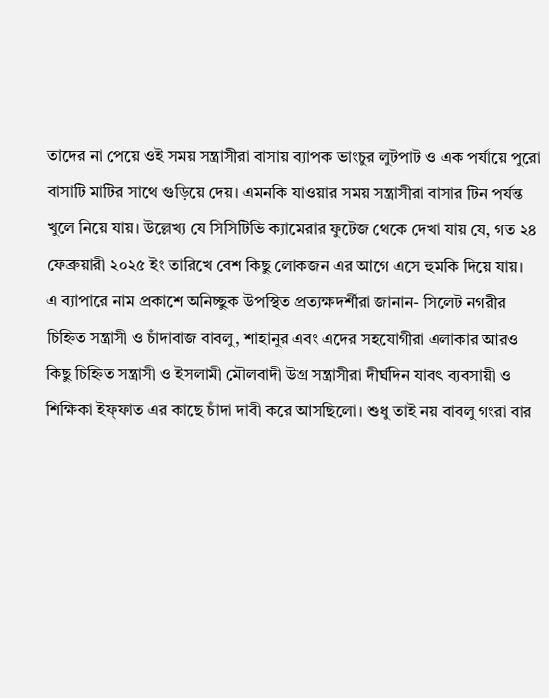তাদের না পেয়ে ওই সময় সন্ত্রাসীরা বাসায় ব্যাপক ভাংচুর লুটপাট ও এক পর্যায়ে পুরো বাসাটি মাটির সাথে গুড়িয়ে দেয়। এমনকি যাওয়ার সময় সন্ত্রাসীরা বাসার টিন পর্যন্ত খুলে নিয়ে যায়। উল্লেখ্য যে সিসিটিভি ক্যামেরার ফুটেজ থেকে দেখা যায় যে, গত ২৪ ফেব্রুয়ারী ২০২৫ ইং তারিখে বেশ কিছু লোকজন এর আগে এসে হুমকি দিয়ে যায়।
এ ব্যাপারে নাম প্রকাশে অনিচ্ছুক উপস্থিত প্রত্যক্ষদর্শীরা জানান- সিলেট নগরীর চিহ্নিত সন্ত্রাসী ও চাঁদাবাজ বাবলু, শাহানুর এবং এদের সহযোগীরা এলাকার আরও কিছু চিহ্নিত সন্ত্রাসী ও ইসলামী মৌলবাদী উগ্র সন্ত্রাসীরা দীর্ঘদিন যাবৎ ব্যবসায়ী ও শিক্ষিকা ইফ্ফাত এর কাছে চাঁদা দাবী করে আসছিলো। শুধু তাই নয় বাবলু গংরা বার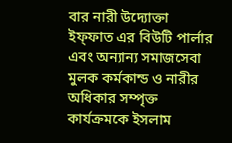বার নারী উদ্যোক্তা ইফ্ফাত এর বিউটি পার্লার এবং অন্যান্য সমাজসেবা মুলক কর্মকান্ড ও নারীর অধিকার সম্পৃক্ত কার্যক্রমকে ইসলাম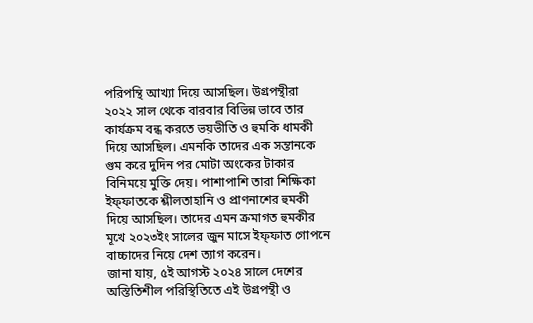পরিপন্থি আখ্যা দিয়ে আসছিল। উগ্রপন্থীরা ২০২২ সাল থেকে বারবার বিভিন্ন ভাবে তার কার্যক্রম বন্ধ করতে ভয়ভীতি ও হুমকি ধামকী দিয়ে আসছিল। এমনকি তাদের এক সন্তানকে গুম করে দুদিন পর মোটা অংকের টাকার বিনিময়ে মুক্তি দেয়। পাশাপাশি তারা শিক্ষিকা ইফ্ফাতকে শ্লীলতাহানি ও প্রাণনাশের হুমকী দিয়ে আসছিল। তাদের এমন ক্রমাগত হুমকীর মূখে ২০২৩ইং সালের জুন মাসে ইফ্ফাত গোপনে বাচ্চাদের নিয়ে দেশ ত্যাগ করেন।
জানা যায়, ৫ই আগস্ট ২০২৪ সালে দেশের অস্তিতিশীল পরিস্থিতিতে এই উগ্রপন্থী ও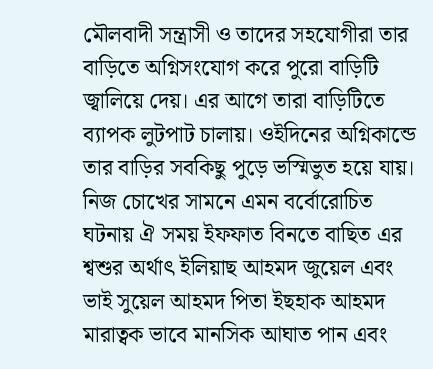মৌলবাদী সন্ত্রাসী ও তাদের সহযোগীরা তার বাড়িতে অগ্নিসংযোগ করে পুরো বাড়িটি জ্বালিয়ে দেয়। এর আগে তারা বাড়িটিতে ব্যাপক লুটপাট চালায়। ওইদিনের অগ্নিকান্ডে তার বাড়ির সবকিছু পুড়ে ভস্মিভুত হয়ে যায়। নিজ চোখের সামনে এমন বর্বোরোচিত ঘটনায় ঐ সময় ইফফাত বিনতে বাছিত এর শ্বশুর অর্থাৎ ইলিয়াছ আহমদ জুয়েল এবং ভাই সুয়েল আহমদ পিতা ইছহাক আহমদ মারাত্বক ভাবে মানসিক আঘাত পান এবং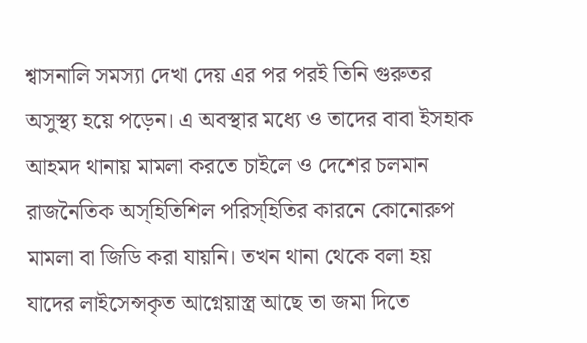শ্বাসনালি সমস্যা দেখা দেয় এর পর পরই তিনি গুরুতর অসুস্থ্য হয়ে পড়েন। এ অবস্থার মধ্যে ও তাদের বাবা ইসহাক আহমদ থানায় মামলা করতে চাইলে ও দেশের চলমান রাজনৈতিক অস্হিতিশিল পরিস্হিতির কারনে কোনোরুপ মামলা বা জিডি করা যায়নি। তখন থানা থেকে বলা হয় যাদের লাইসেন্সকৃত আগ্নেয়াস্ত্র আছে তা জমা দিতে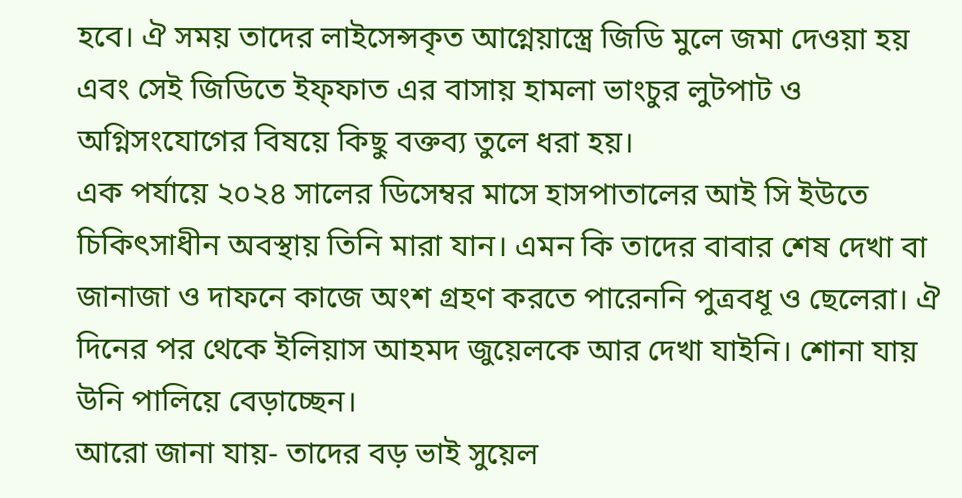হবে। ঐ সময় তাদের লাইসেন্সকৃত আগ্নেয়াস্ত্রে জিডি মুলে জমা দেওয়া হয় এবং সেই জিডিতে ইফ্ফাত এর বাসায় হামলা ভাংচুর লুটপাট ও অগ্নিসংযোগের বিষয়ে কিছু বক্তব্য তুলে ধরা হয়।
এক পর্যায়ে ২০২৪ সালের ডিসেম্বর মাসে হাসপাতালের আই সি ইউতে চিকিৎসাধীন অবস্থায় তিনি মারা যান। এমন কি তাদের বাবার শেষ দেখা বা জানাজা ও দাফনে কাজে অংশ গ্রহণ করতে পারেননি পুত্রবধূ ও ছেলেরা। ঐ দিনের পর থেকে ইলিয়াস আহমদ জুয়েলকে আর দেখা যাইনি। শোনা যায় উনি পালিয়ে বেড়াচ্ছেন।
আরো জানা যায়- তাদের বড় ভাই সুয়েল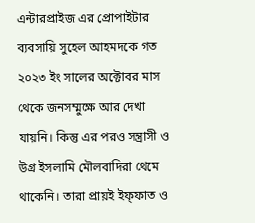এন্টারপ্রাইজ এর প্রোপাইটার ব্যবসায়ি সুহেল আহমদকে গত ২০২৩ ইং সালের অক্টোবর মাস থেকে জনসম্মুক্ষে আর দেখা যায়নি। কিন্তু এর পরও সন্ত্রাসী ও উগ্র ইসলামি মৌলবাদিরা থেমে থাকেনি। তারা প্রায়ই ইফ্ফাত ও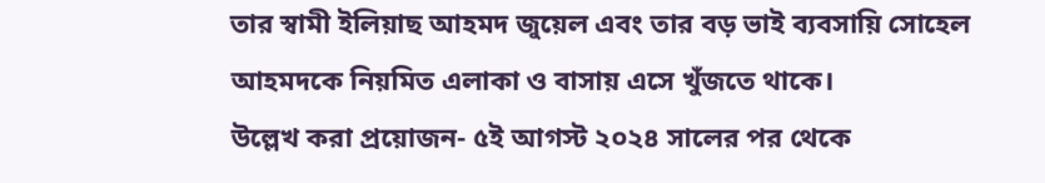তার স্বামী ইলিয়াছ আহমদ জুয়েল এবং তার বড় ভাই ব্যবসায়ি সোহেল আহমদকে নিয়মিত এলাকা ও বাসায় এসে খুঁজতে থাকে।
উল্লেখ করা প্রয়োজন- ৫ই আগস্ট ২০২৪ সালের পর থেকে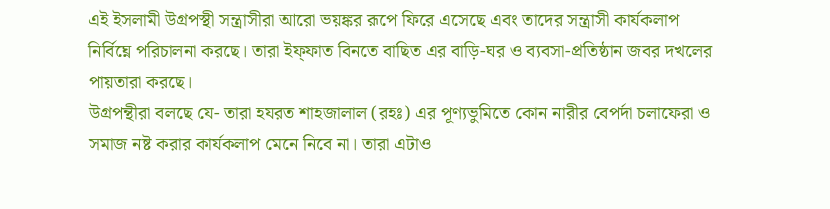এই ইসলামী উগ্রপস্থী সন্ত্রাসীরা আরো ভয়ঙ্কর রূপে ফিরে এসেছে এবং তাদের সন্ত্রাসী কার্যকলাপ নির্বিঘ্নে পরিচালনা করছে। তারা ইফ্ফাত বিনতে বাছিত এর বাড়ি-ঘর ও ব্যবসা-প্রতিষ্ঠান জবর দখলের পায়তারা করছে।
উগ্রপন্থীরা বলছে যে- তারা হযরত শাহজালাল (রহঃ) এর পূণ্যভুমিতে কোন নারীর বেপর্দা চলাফেরা ও সমাজ নষ্ট করার কার্যকলাপ মেনে নিবে না। তারা এটাও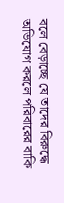বলে বেড়াচ্ছে যে তাদের বিরুদ্ধে অভিযোগ করলে পরিবারের বাকি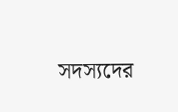সদস্যদের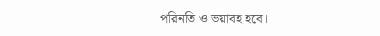পরিনতি ও ভয়াবহ হবে।